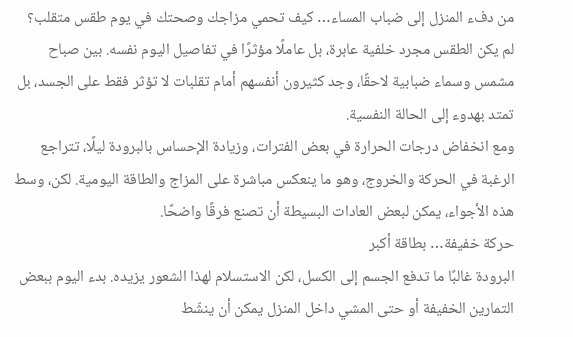من دفء المنزل إلى ضباب المساء… كيف تحمي مزاجك وصحتك في يوم طقس متقلب؟
لم يكن الطقس مجرد خلفية عابرة، بل عاملًا مؤثرًا في تفاصيل اليوم نفسه. بين صباح مشمس وسماء ضبابية لاحقًا، وجد كثيرون أنفسهم أمام تقلبات لا تؤثر فقط على الجسد، بل تمتد بهدوء إلى الحالة النفسية.
ومع انخفاض درجات الحرارة في بعض الفترات، وزيادة الإحساس بالبرودة ليلًا، تتراجع الرغبة في الحركة والخروج، وهو ما ينعكس مباشرة على المزاج والطاقة اليومية. لكن، وسط هذه الأجواء، يمكن لبعض العادات البسيطة أن تصنع فرقًا واضحًا.
حركة خفيفة… بطاقة أكبر
البرودة غالبًا ما تدفع الجسم إلى الكسل، لكن الاستسلام لهذا الشعور يزيده. بدء اليوم ببعض التمارين الخفيفة أو حتى المشي داخل المنزل يمكن أن ينشّط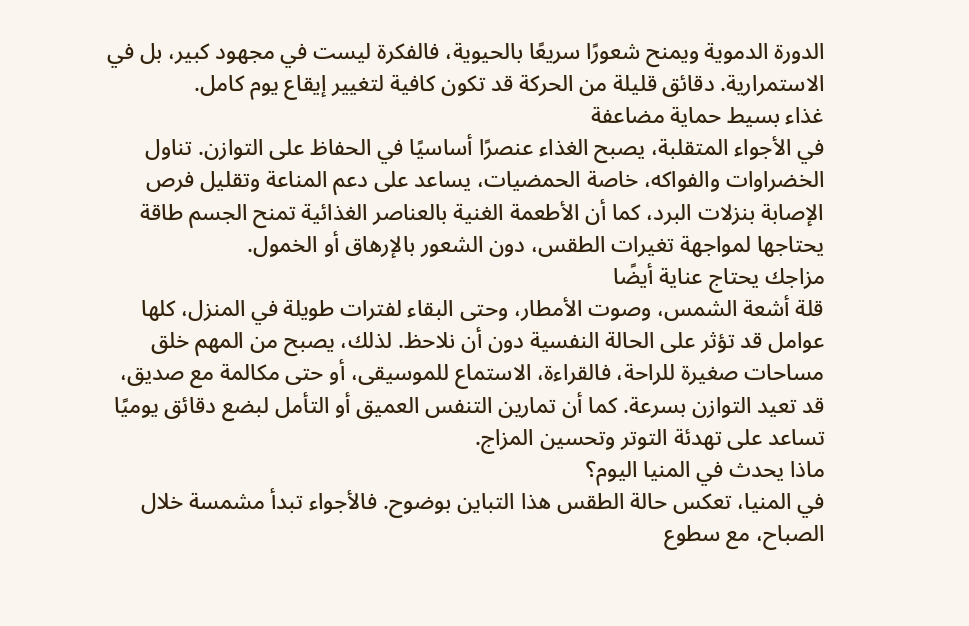الدورة الدموية ويمنح شعورًا سريعًا بالحيوية، فالفكرة ليست في مجهود كبير، بل في الاستمرارية. دقائق قليلة من الحركة قد تكون كافية لتغيير إيقاع يوم كامل.
غذاء بسيط حماية مضاعفة
في الأجواء المتقلبة، يصبح الغذاء عنصرًا أساسيًا في الحفاظ على التوازن. تناول الخضراوات والفواكه، خاصة الحمضيات، يساعد على دعم المناعة وتقليل فرص الإصابة بنزلات البرد، كما أن الأطعمة الغنية بالعناصر الغذائية تمنح الجسم طاقة يحتاجها لمواجهة تغيرات الطقس، دون الشعور بالإرهاق أو الخمول.
مزاجك يحتاج عناية أيضًا
قلة أشعة الشمس، وصوت الأمطار، وحتى البقاء لفترات طويلة في المنزل، كلها عوامل قد تؤثر على الحالة النفسية دون أن نلاحظ. لذلك، يصبح من المهم خلق مساحات صغيرة للراحة، فالقراءة، الاستماع للموسيقى، أو حتى مكالمة مع صديق، قد تعيد التوازن بسرعة. كما أن تمارين التنفس العميق أو التأمل لبضع دقائق يوميًا تساعد على تهدئة التوتر وتحسين المزاج.
ماذا يحدث في المنيا اليوم؟
في المنيا، تعكس حالة الطقس هذا التباين بوضوح. فالأجواء تبدأ مشمسة خلال الصباح، مع سطوع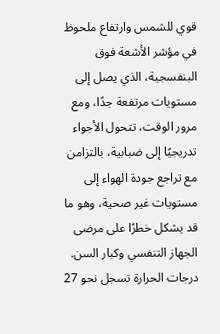قوي للشمس وارتفاع ملحوظ في مؤشر الأشعة فوق البنفسجية، الذي يصل إلى مستويات مرتفعة جدًا، ومع مرور الوقت، تتحول الأجواء تدريجيًا إلى ضبابية، بالتزامن مع تراجع جودة الهواء إلى مستويات غير صحية، وهو ما قد يشكل خطرًا على مرضى الجهاز التنفسي وكبار السن.
درجات الحرارة تسجل نحو 27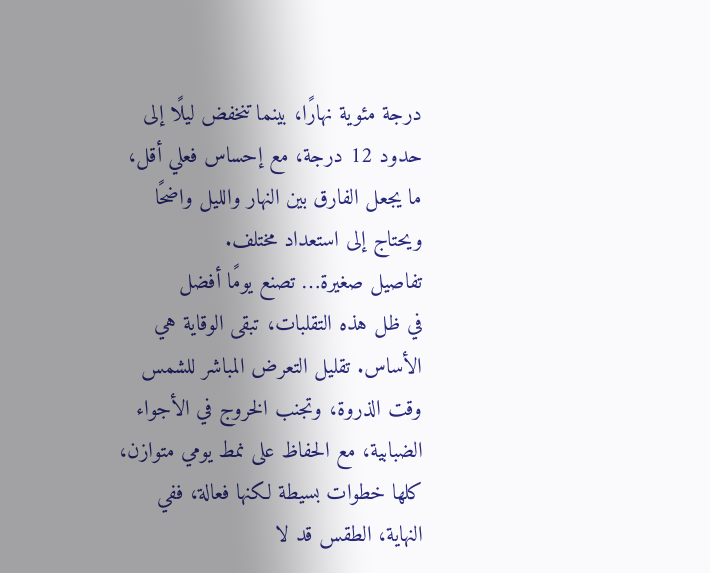درجة مئوية نهارًا، بينما تنخفض ليلًا إلى حدود 12 درجة، مع إحساس فعلي أقل، ما يجعل الفارق بين النهار والليل واضحًا ويحتاج إلى استعداد مختلف.
تفاصيل صغيرة… تصنع يومًا أفضل
في ظل هذه التقلبات، تبقى الوقاية هي الأساس. تقليل التعرض المباشر للشمس وقت الذروة، وتجنب الخروج في الأجواء الضبابية، مع الحفاظ على نمط يومي متوازن، كلها خطوات بسيطة لكنها فعالة، ففي النهاية، الطقس قد لا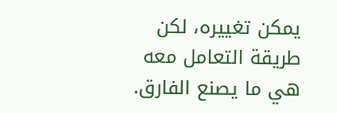يمكن تغييره، لكن طريقة التعامل معه هي ما يصنع الفارق.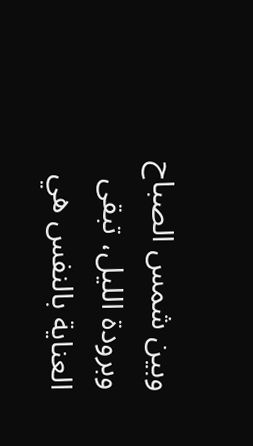وبين شمس الصباح وبرودة الليل، تبقى العناية بالنفس هي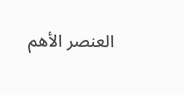العنصر الأهم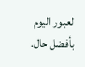لعبور اليوم بأفضل حال.